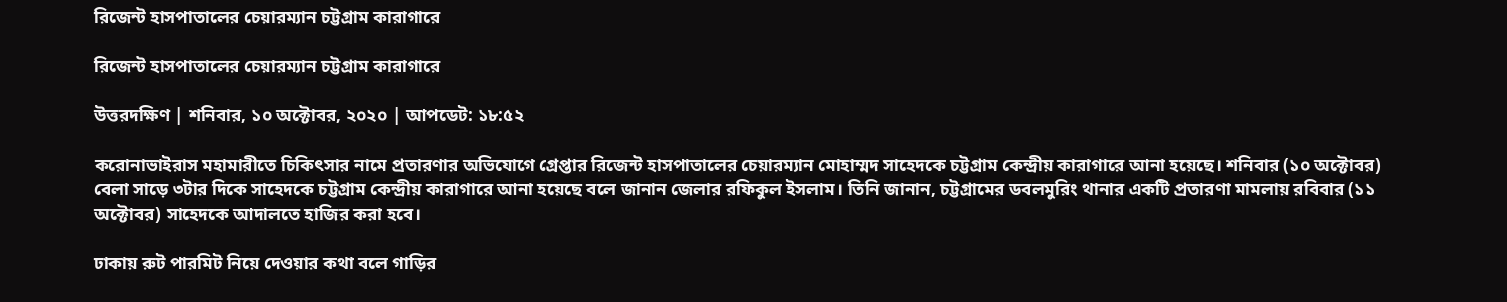রিজেন্ট হাসপাতালের চেয়ারম্যান চট্টগ্রাম কারাগারে

রিজেন্ট হাসপাতালের চেয়ারম্যান চট্টগ্রাম কারাগারে

উত্তরদক্ষিণ | শনিবার, ১০ অক্টোবর, ২০২০ | আপডেট: ১৮:৫২

করোনাভাইরাস মহামারীতে চিকিৎসার নামে প্রতারণার অভিযোগে গ্রেপ্তার রিজেন্ট হাসপাতালের চেয়ারম্যান মোহাম্মদ সাহেদকে চট্টগ্রাম কেন্দ্রীয় কারাগারে আনা হয়েছে। শনিবার (১০ অক্টোবর) বেলা সাড়ে ৩টার দিকে সাহেদকে চট্টগ্রাম কেন্দ্রীয় কারাগারে আনা হয়েছে বলে জানান জেলার রফিকুল ইসলাম। তিনি জানান, চট্টগ্রামের ডবলমুরিং থানার একটি প্রতারণা মামলায় রবিবার (১১ অক্টোবর) সাহেদকে আদালতে হাজির করা হবে।

ঢাকায় রুট পারমিট নিয়ে দেওয়ার কথা বলে গাড়ির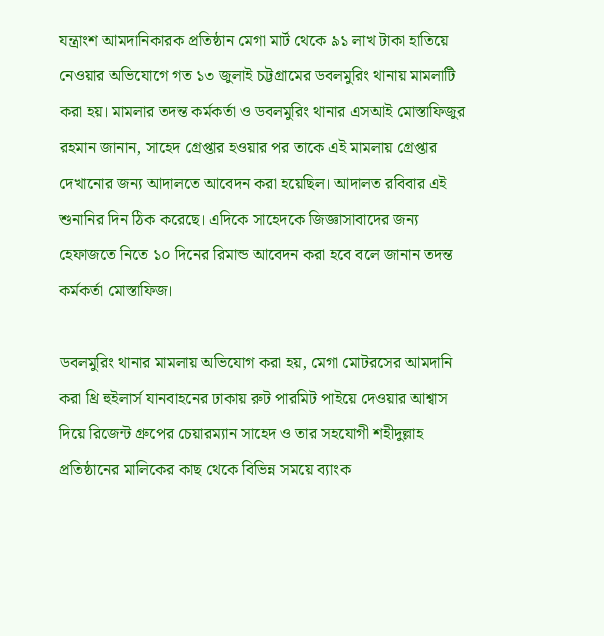যন্ত্রাংশ আমদানিকারক প্রতিষ্ঠান মেগা মার্ট থেকে ৯১ লাখ টাকা হাতিয়ে নেওয়ার অভিযোগে গত ১৩ জুলাই চট্টগ্রামের ডবলমুরিং থানায় মামলাটি করা হয়। মামলার তদন্ত কর্মকর্তা ও ডবলমুরিং থানার এসআই মোস্তাফিজুর রহমান জানান, সাহেদ গ্রেপ্তার হওয়ার পর তাকে এই মামলায় গ্রেপ্তার দেখানোর জন্য আদালতে আবেদন করা হয়েছিল। আদালত রবিবার এই শুনানির দিন ঠিক করেছে। এদিকে সাহেদকে জিজ্ঞাসাবাদের জন্য হেফাজতে নিতে ১০ দিনের রিমান্ড আবেদন করা হবে বলে জানান তদন্ত কর্মকর্তা মোস্তাফিজ।

ডবলমুরিং থানার মামলায় অভিযোগ করা হয়, মেগা মোটরসের আমদানি করা থ্রি হুইলার্স যানবাহনের ঢাকায় রুট পারমিট পাইয়ে দেওয়ার আশ্বাস দিয়ে রিজেন্ট গ্রুপের চেয়ারম্যান সাহেদ ও তার সহযোগী শহীদুল্লাহ প্রতিষ্ঠানের মালিকের কাছ থেকে বিভিন্ন সময়ে ব্যাংক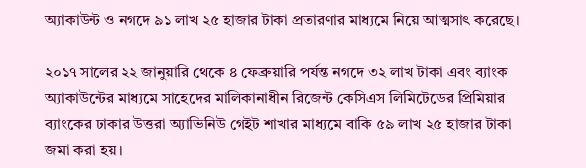অ্যাকাউন্ট ও নগদে ৯১ লাখ ২৫ হাজার টাকা প্রতারণার মাধ্যমে নিয়ে আত্মসাৎ করেছে।

২০১৭ সালের ২২ জানুয়ারি থেকে ৪ ফেব্রুয়ারি পর্যন্ত নগদে ৩২ লাখ টাকা এবং ব্যাংক অ্যাকাউন্টের মাধ্যমে সাহেদের মালিকানাধীন রিজেন্ট কেসিএস লিমিটেডের প্রিমিয়ার ব্যাংকের ঢাকার উত্তরা অ্যাভিনিউ গেইট শাখার মাধ্যমে বাকি ৫৯ লাখ ২৫ হাজার টাকা জমা করা হয়।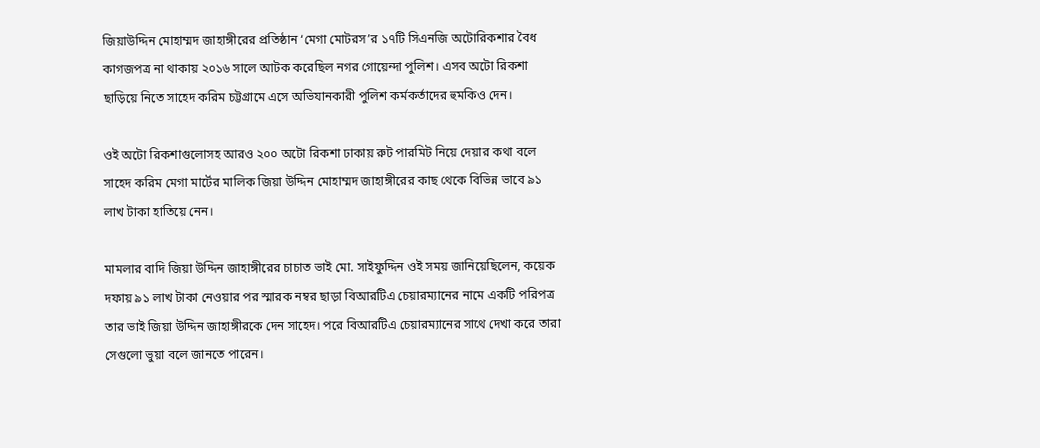জিয়াউদ্দিন মোহাম্মদ জাহাঙ্গীরের প্রতিষ্ঠান ‘মেগা মোটরস’র ১৭টি সিএনজি অটোরিকশার বৈধ কাগজপত্র না থাকায় ২০১৬ সালে আটক করেছিল নগর গোয়েন্দা পুলিশ। এসব অটো রিকশা ছাড়িয়ে নিতে সাহেদ করিম চট্টগ্রামে এসে অভিযানকারী পুলিশ কর্মকর্তাদের হুমকিও দেন।

ওই অটো রিকশাগুলোসহ আরও ২০০ অটো রিকশা ঢাকায় রুট পারমিট নিয়ে দেয়ার কথা বলে সাহেদ করিম মেগা মার্টের মালিক জিয়া উদ্দিন মোহাম্মদ জাহাঙ্গীরের কাছ থেকে বিভিন্ন ভাবে ৯১ লাখ টাকা হাতিয়ে নেন।

মামলার বাদি জিয়া উদ্দিন জাহাঙ্গীরের চাচাত ভাই মো. সাইফুদ্দিন ওই সময় জানিয়েছিলেন, কয়েক দফায় ৯১ লাখ টাকা নেওয়ার পর স্মারক নম্বর ছাড়া বিআরটিএ চেয়ারম্যানের নামে একটি পরিপত্র তার ভাই জিয়া উদ্দিন জাহাঙ্গীরকে দেন সাহেদ। পরে বিআরটিএ চেয়ারম্যানের সাথে দেখা করে তারা সেগুলো ভুয়া বলে জানতে পারেন।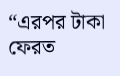“এরপর টাকা ফেরত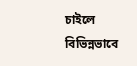চাইলে বিভিন্নভাবে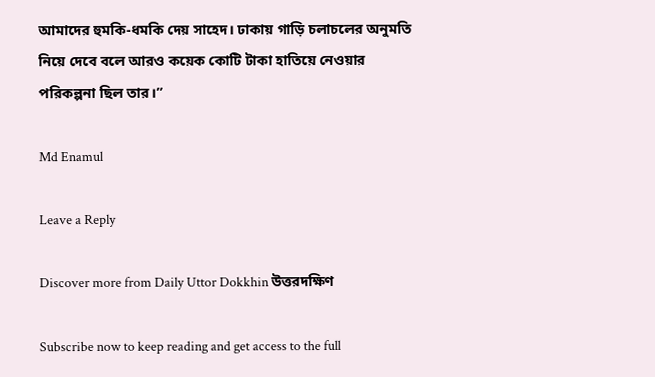আমাদের হুমকি-ধমকি দেয় সাহেদ। ঢাকায় গাড়ি চলাচলের অনুমতি নিয়ে দেবে বলে আরও কয়েক কোটি টাকা হাতিয়ে নেওয়ার পরিকল্পনা ছিল তার।”

Md Enamul

Leave a Reply

Discover more from Daily Uttor Dokkhin উত্তরদক্ষিণ

Subscribe now to keep reading and get access to the full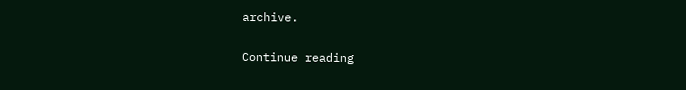archive.

Continue reading